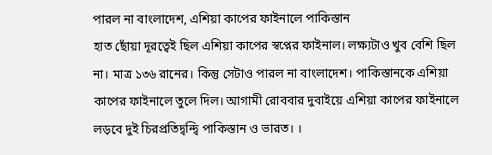পারল না বাংলাদেশ, এশিয়া কাপের ফাইনালে পাকিস্তান
হাত ছোঁয়া দূরত্বেই ছিল এশিয়া কাপের স্বপ্নের ফাইনাল। লক্ষ্যটাও খুব বেশি ছিল না। মাত্র ১৩৬ রানের। কিন্তু সেটাও পারল না বাংলাদেশ। পাকিস্তানকে এশিয়া কাপের ফাইনালে তুলে দিল। আগামী রোববার দুবাইয়ে এশিয়া কাপের ফাইনালে লড়বে দুই চিরপ্রতিদ্বন্দ্বি পাকিস্তান ও ভারত। ।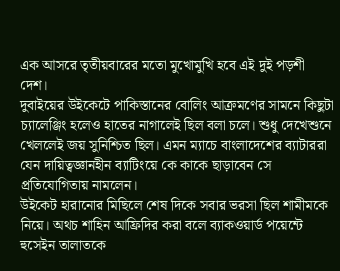এক আসরে তৃতীয়বারের মতো মুখোমুখি হবে এই দুই পড়শী দেশ।
দুবাইয়ের উইকেটে পাকিস্তানের বোলিং আক্রমণের সামনে কিছুটা চ্যালেঞ্জিং হলেও হাতের নাগালেই ছিল বলা চলে। শুধু দেখেশুনে খেললেই জয় সুনিশ্চিত ছিল। এমন ম্যাচে বাংলাদেশের ব্যাটাররা যেন দায়িত্বজ্ঞানহীন ব্যাটিংয়ে কে কাকে ছাড়াবেন সে প্রতিযোগিতায় নামলেন।
উইকেট হারানোর মিছিলে শেষ দিকে সবার ভরসা ছিল শামীমকে নিয়ে। অথচ শাহিন আফ্রিদির করা বলে ব্যাকওয়ার্ড পয়েন্টে হুসেইন তালাতকে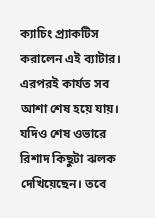ক্যাচিং প্র্যাকটিস করালেন এই ব্যাটার। এরপরই কার্যত সব আশা শেষ হয়ে যায়। যদিও শেষ ওভারে রিশাদ কিছুটা ঝলক দেখিয়েছেন। তবে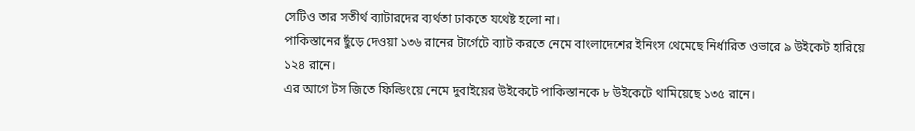সেটিও তার সতীর্থ ব্যাটারদের ব্যর্থতা ঢাকতে যথেষ্ট হলো না।
পাকিস্তানের ছুঁড়ে দেওয়া ১৩৬ রানের টার্গেটে ব্যাট করতে নেমে বাংলাদেশের ইনিংস থেমেছে নির্ধারিত ওভারে ৯ উইকেট হারিয়ে ১২৪ রানে।
এর আগে টস জিতে ফিল্ডিংয়ে নেমে দুবাইয়ের উইকেটে পাকিস্তানকে ৮ উইকেটে থামিয়েছে ১৩৫ রানে।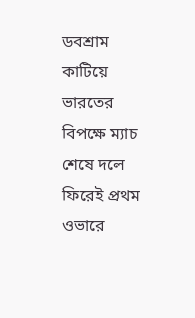ডবশ্রাম কাটিয়ে ভারতের বিপক্ষে ম্যাচ শেষে দলে ফিরেই প্রথম ওভারে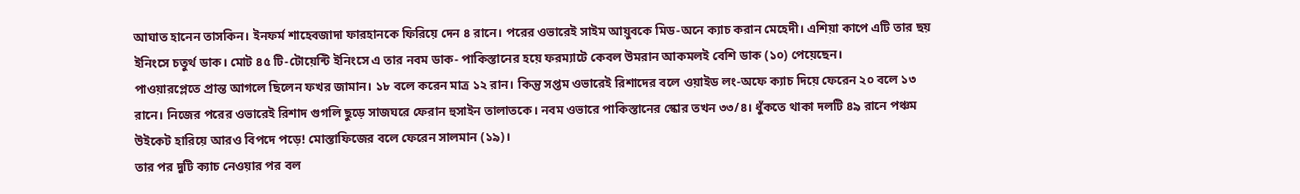আঘাত হানেন তাসকিন। ইনফর্ম শাহেবজাদা ফারহানকে ফিরিয়ে দেন ৪ রানে। পরের ওভারেই সাইম আয়ুবকে মিড-অনে ক্যাচ করান মেহেদী। এশিয়া কাপে এটি তার ছয় ইনিংসে চতুর্থ ডাক। মোট ৪৫ টি-টোয়েন্টি ইনিংসে এ তার নবম ডাক- পাকিস্তানের হয়ে ফরম্যাটে কেবল উমরান আকমলই বেশি ডাক (১০) পেয়েছেন।
পাওয়ারপ্লেতে প্রান্ত আগলে ছিলেন ফখর জামান। ১৮ বলে করেন মাত্র ১২ রান। কিন্তু সপ্তম ওভারেই রিশাদের বলে ওয়াইড লং-অফে ক্যাচ দিয়ে ফেরেন ২০ বলে ১৩ রানে। নিজের পরের ওভারেই রিশাদ গুগলি ছুড়ে সাজঘরে ফেরান হুসাইন তালাতকে। নবম ওভারে পাকিস্তানের স্কোর তখন ৩৩/৪। ধুঁকতে থাকা দলটি ৪৯ রানে পঞ্চম উইকেট হারিয়ে আরও বিপদে পড়ে! মোস্তাফিজের বলে ফেরেন সালমান (১৯)।
তার পর দুটি ক্যাচ নেওয়ার পর বল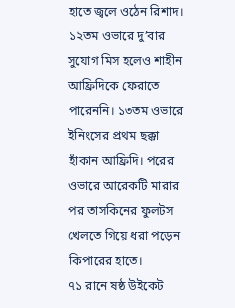হাতে জ্বলে ওঠেন রিশাদ। ১২তম ওভারে দু’বার সুযোগ মিস হলেও শাহীন আফ্রিদিকে ফেরাতে পারেননি। ১৩তম ওভারে ইনিংসের প্রথম ছক্কা হাঁকান আফ্রিদি। পরের ওভারে আরেকটি মারার পর তাসকিনের ফুলটস খেলতে গিয়ে ধরা পড়েন কিপারের হাতে।
৭১ রানে ষষ্ঠ উইকেট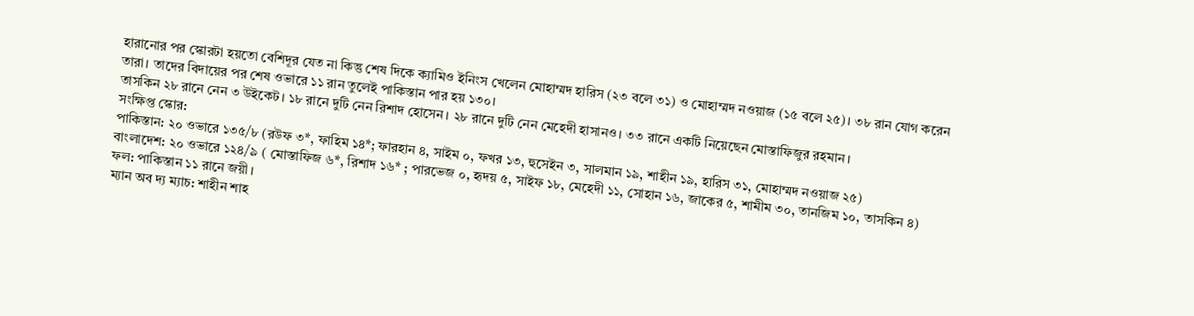হারানোর পর স্কোরটা হয়তো বেশিদূর যেত না কিন্তু শেষ দিকে ক্যামিও ইনিংস খেলেন মোহাম্মদ হারিস (২৩ বলে ৩১) ও মোহাম্মদ নওয়াজ (১৫ বলে ২৫)। ৩৮ রান যোগ করেন তারা। তাদের বিদায়ের পর শেষ ওভারে ১১ রান তুলেই পাকিস্তান পার হয় ১৩০।
তাসকিন ২৮ রানে নেন ৩ উইকেট। ১৮ রানে দুটি নেন রিশাদ হোসেন। ২৮ রানে দুটি নেন মেহেদী হাসানও। ৩৩ রানে একটি নিয়েছেন মোস্তাফিজুর রহমান।
সংক্ষিপ্ত স্কোর:
পাকিস্তান: ২০ ওভারে ১৩৫/৮ (রউফ ৩*, ফাহিম ১৪*; ফারহান ৪, সাইম ০, ফখর ১৩, হুসেইন ৩, সালমান ১৯, শাহীন ১৯, হারিস ৩১, মোহাম্মদ নওয়াজ ২৫)
বাংলাদেশ: ২০ ওভারে ১২৪/৯ ( মোস্তাফিজ ৬*, রিশাদ ১৬* ; পারভেজ ০, হৃদয় ৫, সাইফ ১৮, মেহেদী ১১, সোহান ১৬, জাকের ৫, শামীম ৩০, তানজিম ১০, তাসকিন ৪)
ফল: পাকিস্তান ১১ রানে জয়ী।
ম্যান অব দ্য ম্যাচ: শাহীন শাহ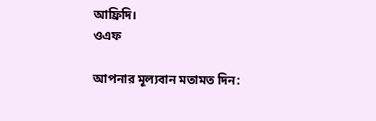আফ্রিদি।
ওএফ

আপনার মূল্যবান মতামত দিন: